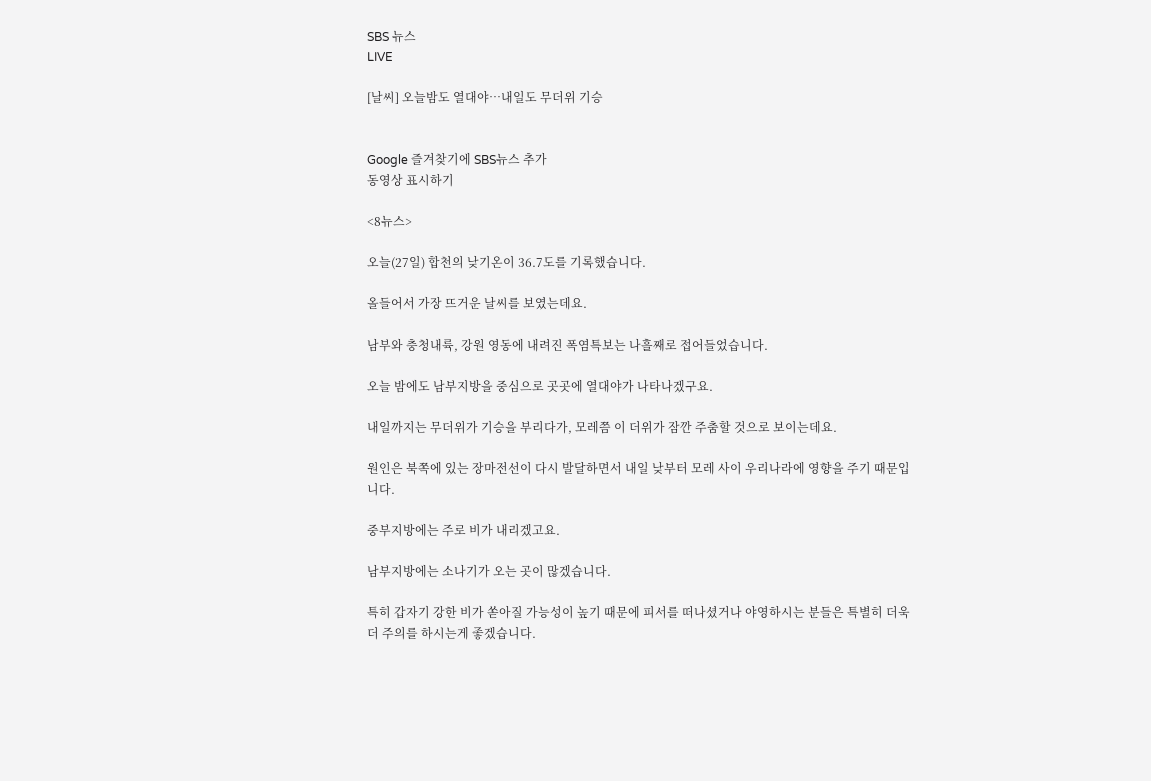SBS 뉴스
LIVE

[날씨] 오늘밤도 열대야…내일도 무더위 기승


Google 즐겨찾기에 SBS뉴스 추가
동영상 표시하기

<8뉴스>

오늘(27일) 합천의 낮기온이 36.7도를 기록했습니다.

올들어서 가장 뜨거운 날씨를 보였는데요.

남부와 충청내륙, 강원 영동에 내려진 폭염특보는 나흘째로 접어들었습니다.

오늘 밤에도 남부지방을 중심으로 곳곳에 열대야가 나타나겠구요.

내일까지는 무더위가 기승을 부리다가, 모레쯤 이 더위가 잠깐 주춤할 것으로 보이는데요.

원인은 북쪽에 있는 장마전선이 다시 발달하면서 내일 낮부터 모레 사이 우리나라에 영향을 주기 때문입니다.

중부지방에는 주로 비가 내리겠고요.

남부지방에는 소나기가 오는 곳이 많겠습니다.

특히 갑자기 강한 비가 쏟아질 가능성이 높기 때문에 피서를 떠나셨거나 야영하시는 분들은 특별히 더욱 더 주의를 하시는게 좋겠습니다.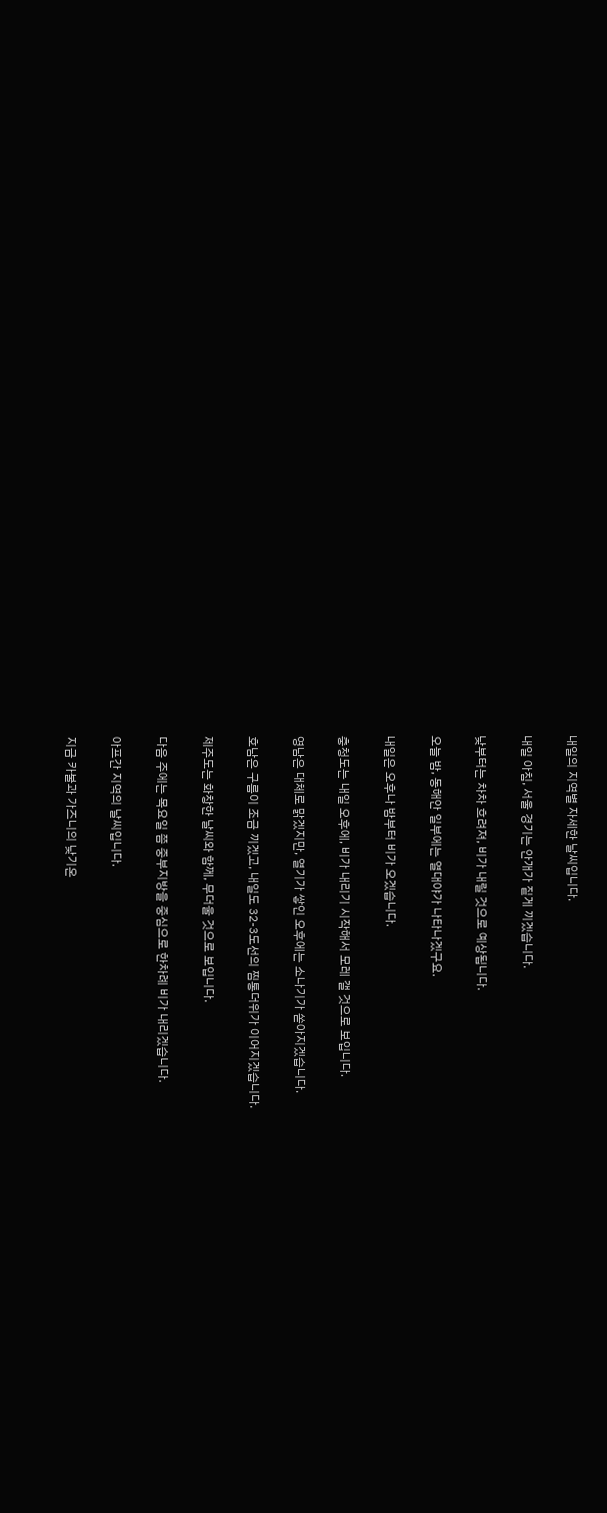내일의 지역별 자세한 날씨입니다.

내일 아침, 서울 경기는 안개가 짙게 끼겠습니다.

낮부터는 차차 흐려져, 비가 내릴 것으로 예상됩니다.

오늘 밤, 동해안 일부에는 열대야가 나타나겠구요.

내일은 오후나 밤부터 비가 오겠습니다.

충청도는 내일 오후에, 비가 내리기 시작해서 모레 갤 것으로 보입니다.

영남은 대체로 맑겠지만, 열기가 쌓인 오후에는 소나기가 쏟아지겠습니다.

호남은 구름이 조금 끼겠고, 내일도 32-3도선의 찜통더위가 이어지겠습니다.

제주도는 화창한 날씨와 함께, 무더울 것으로 보입니다.

다음 주에는 목요일 쯤 중부지방을 중심으로 한차례 비가 내리겠습니다.

아프간 지역의 날씨입니다.

지금 카불과 가즈니의 낮기온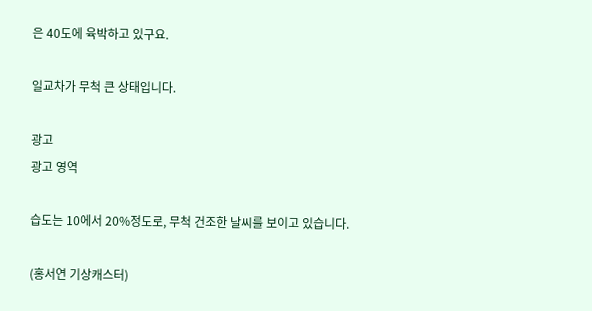은 40도에 육박하고 있구요.

일교차가 무척 큰 상태입니다.

광고
광고 영역

습도는 10에서 20%정도로, 무척 건조한 날씨를 보이고 있습니다.

(홍서연 기상캐스터)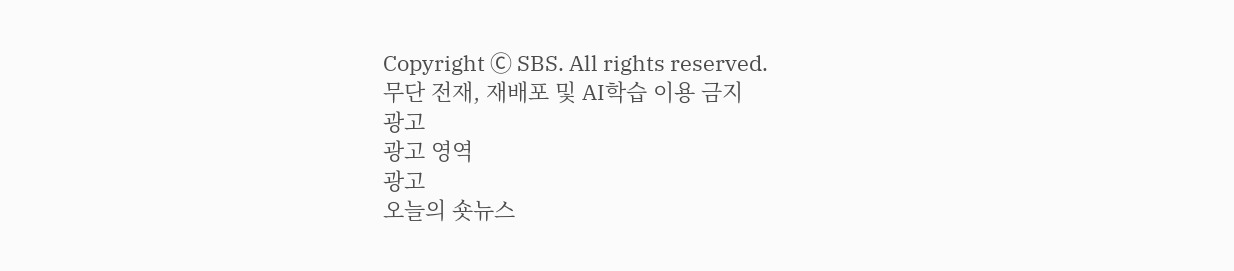Copyright Ⓒ SBS. All rights reserved.
무단 전재, 재배포 및 AI학습 이용 금지
광고
광고 영역
광고
오늘의 숏뉴스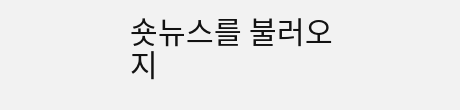숏뉴스를 불러오지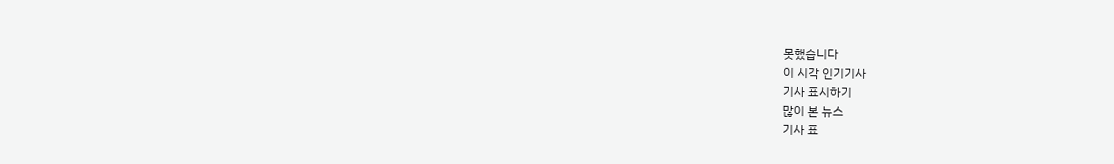못했습니다
이 시각 인기기사
기사 표시하기
많이 본 뉴스
기사 표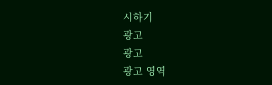시하기
광고
광고
광고 영역